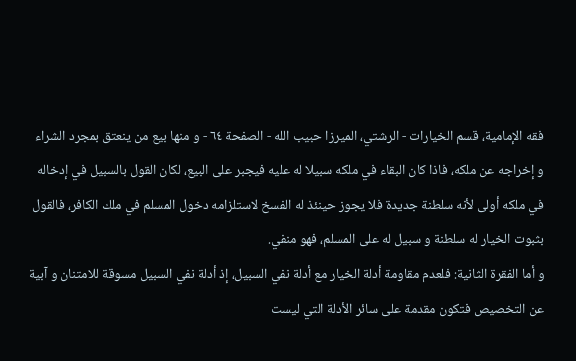فقه الإمامية، قسم الخيارات - الرشتي، الميرزا حبيب الله - الصفحة ٦٤ - و منها بيع من ينعتق بمجرد الشراء
و إخراجه عن ملكه، فاذا كان البقاء في ملكه سبيلا له عليه فيجبر على البيع، لكان القول بالسبيل في إدخاله في ملكه أولى لأنه سلطنة جديدة فلا يجوز حينئذ له الفسخ لاستلزامه دخول المسلم في ملك الكافر، فالقول بثبوت الخيار له سلطنة و سبيل له على المسلم، فهو منفي.
و أما الفقرة الثانية: فلعدم مقاومة أدلة الخيار مع أدلة نفي السبيل، إذ أدلة نفي السبيل مسوقة للامتنان و آبية عن التخصيص فتكون مقدمة على سائر الأدلة التي ليست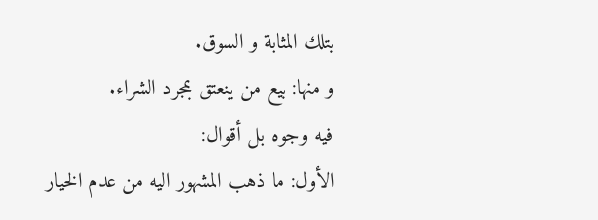بتلك المثابة و السوق.
و منها: بيع من ينعتق بمجرد الشراء.
فيه وجوه بل أقوال:
الأول: ما ذهب المشهور اليه من عدم الخيار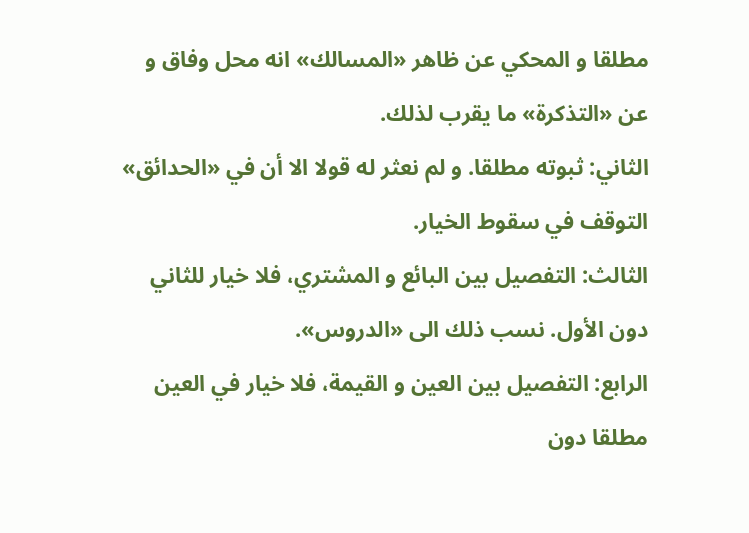مطلقا و المحكي عن ظاهر «المسالك» انه محل وفاق و عن «التذكرة» ما يقرب لذلك.
الثاني: ثبوته مطلقا. و لم نعثر له قولا الا أن في «الحدائق» التوقف في سقوط الخيار.
الثالث: التفصيل بين البائع و المشتري، فلا خيار للثاني دون الأول. نسب ذلك الى «الدروس».
الرابع: التفصيل بين العين و القيمة، فلا خيار في العين مطلقا دون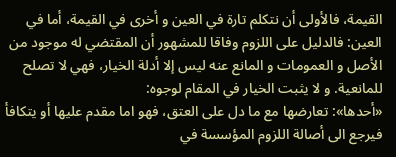القيمة، فالأولى أن نتكلم تارة في العين و أخرى في القيمة، أما في العين: فالدليل على اللزوم وفاقا للمشهور أن المقتضي له موجود من الأصل و العمومات و المانع عنه ليس إلا أدلة الخيار، فهي لا تصلح للمانعية. و لا يثبت الخيار في المقام لوجوه:
«أحدها»: تعارضها مع ما دل على العتق، فهو اما مقدم عليها أو يتكافأ فيرجع الى أصالة اللزوم المؤسسة في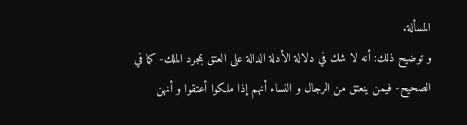المسألة.
و توضيح ذلك: أنه لا شك في دلالة الأدلة الدالة على العتق بمجرد الملك- كما في الصحيح- فيمن ينعتق من الرجال و النساء أنهم إذا ملكوا أعتقوا و أنهن